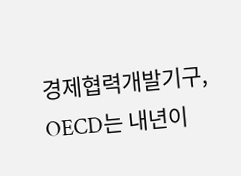경제협력개발기구, OECD는 내년이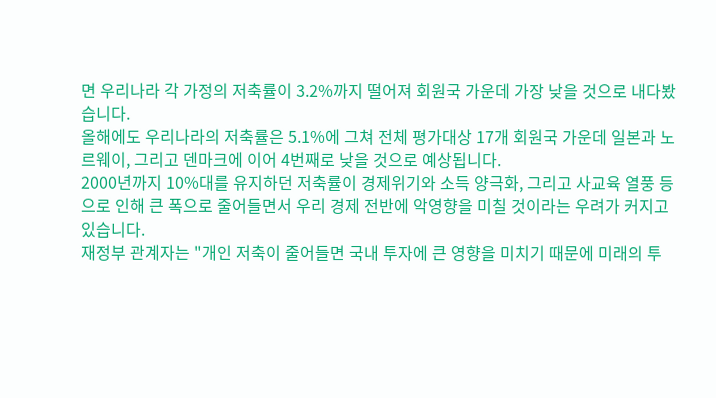면 우리나라 각 가정의 저축률이 3.2%까지 떨어져 회원국 가운데 가장 낮을 것으로 내다봤습니다.
올해에도 우리나라의 저축률은 5.1%에 그쳐 전체 평가대상 17개 회원국 가운데 일본과 노르웨이, 그리고 덴마크에 이어 4번째로 낮을 것으로 예상됩니다.
2000년까지 10%대를 유지하던 저축률이 경제위기와 소득 양극화, 그리고 사교육 열풍 등으로 인해 큰 폭으로 줄어들면서 우리 경제 전반에 악영향을 미칠 것이라는 우려가 커지고 있습니다.
재정부 관계자는 "개인 저축이 줄어들면 국내 투자에 큰 영향을 미치기 때문에 미래의 투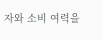자와 소비 여력을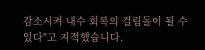감소시켜 내수 회복의 걸림돌이 될 수 있다"고 지적했습니다.